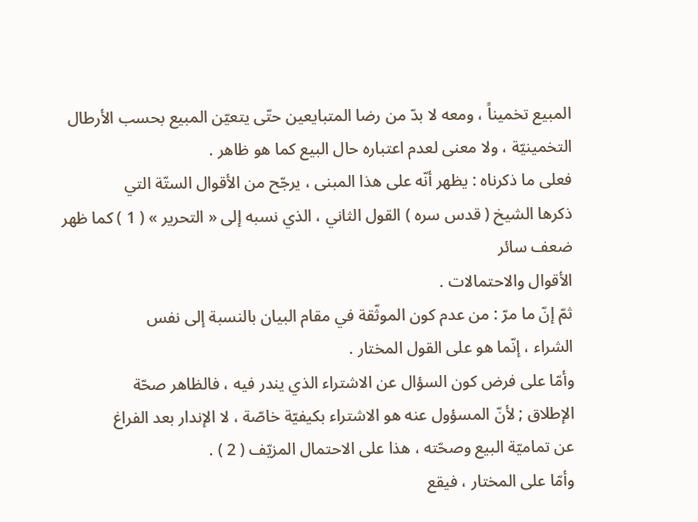المبيع تخميناً ، ومعه لا بدّ من رضا المتبايعين حتّى يتعيّن المبيع بحسب الأرطال
التخمينيّة ، ولا معنى لعدم اعتباره حال البيع كما هو ظاهر .
فعلى ما ذكرناه : يظهر أنّه على هذا المبنى ، يرجّح من الأقوال الستّة التي
ذكرها الشيخ ( قدس سره ) القول الثاني ، الذي نسبه إلى « التحرير » ( 1 ) كما ظهر ضعف سائر
الأقوال والاحتمالات .
ثمّ إنّ ما مرّ : من عدم كون الموثّقة في مقام البيان بالنسبة إلى نفس
الشراء ، إنّما هو على القول المختار .
وأمّا على فرض كون السؤال عن الاشتراء الذي يندر فيه ، فالظاهر صحّة
الإطلاق ; لأنّ المسؤول عنه هو الاشتراء بكيفيّة خاصّة ، لا الإندار بعد الفراغ
عن تماميّة البيع وصحّته ، هذا على الاحتمال المزيّف ( 2 ) .
وأمّا على المختار ، فيقع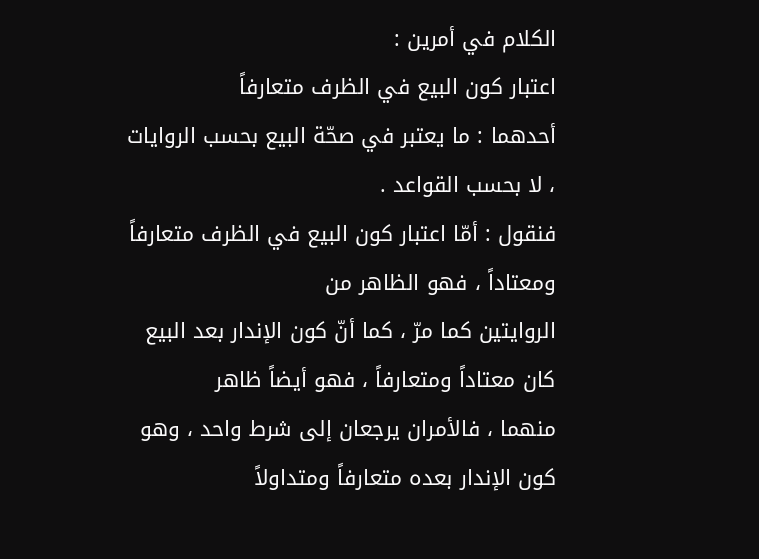الكلام في أمرين :
اعتبار كون البيع في الظرف متعارفاً
أحدهما : ما يعتبر في صحّة البيع بحسب الروايات ، لا بحسب القواعد .
فنقول : أمّا اعتبار كون البيع في الظرف متعارفاً ومعتاداً ، فهو الظاهر من
الروايتين كما مرّ ، كما أنّ كون الإندار بعد البيع كان معتاداً ومتعارفاً ، فهو أيضاً ظاهر
منهما ، فالأمران يرجعان إلى شرط واحد ، وهو كون الإندار بعده متعارفاً ومتداولاً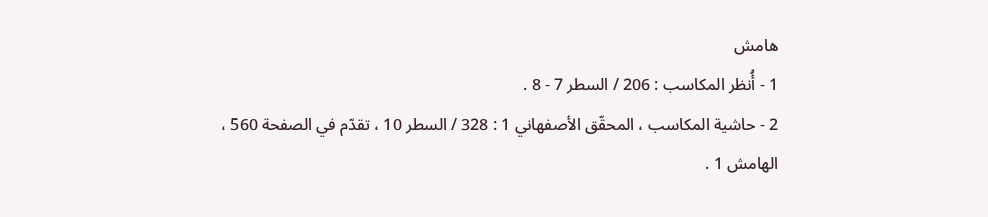هامش
1 - أُنظر المكاسب : 206 / السطر 7 - 8 .
2 - حاشية المكاسب ، المحقّق الأصفهاني 1 : 328 / السطر 10 ، تقدّم في الصفحة 560 ،
الهامش 1 .